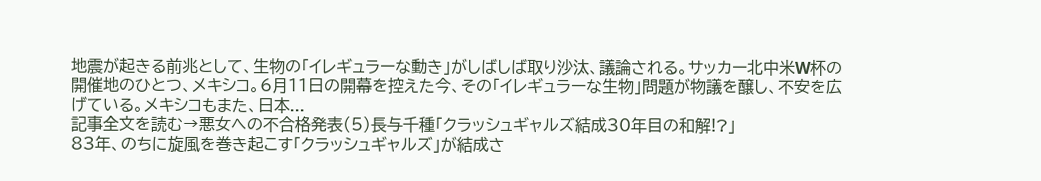地震が起きる前兆として、生物の「イレギュラーな動き」がしばしば取り沙汰、議論される。サッカー北中米W杯の開催地のひとつ、メキシコ。6月11日の開幕を控えた今、その「イレギュラーな生物」問題が物議を醸し、不安を広げている。メキシコもまた、日本...
記事全文を読む→悪女への不合格発表(5)長与千種「クラッシュギャルズ結成30年目の和解!?」
83年、のちに旋風を巻き起こす「クラッシュギャルズ」が結成さ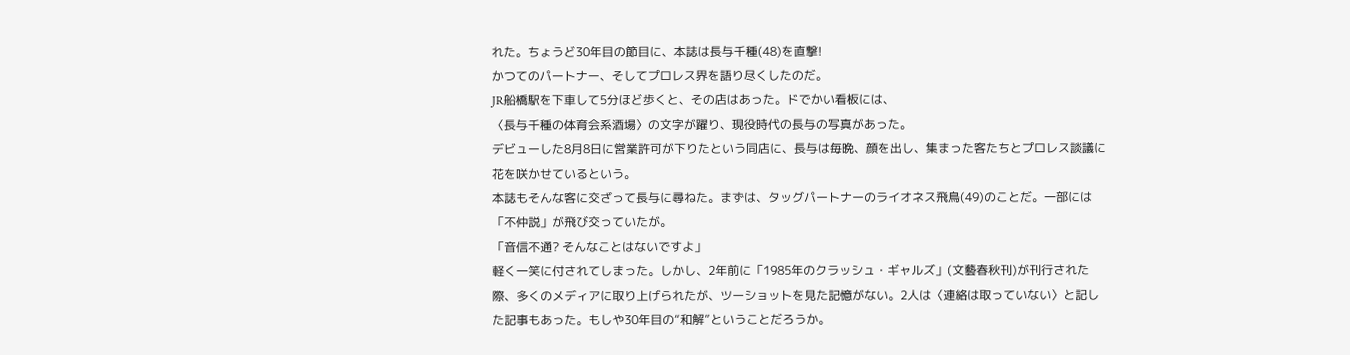れた。ちょうど30年目の節目に、本誌は長与千種(48)を直撃!
かつてのパートナー、そしてプロレス界を語り尽くしたのだ。
JR船橋駅を下車して5分ほど歩くと、その店はあった。ドでかい看板には、
〈長与千種の体育会系酒場〉の文字が躍り、現役時代の長与の写真があった。
デビューした8月8日に営業許可が下りたという同店に、長与は毎晩、顔を出し、集まった客たちとプロレス談議に花を咲かせているという。
本誌もそんな客に交ざって長与に尋ねた。まずは、タッグパートナーのライオネス飛鳥(49)のことだ。一部には「不仲説」が飛び交っていたが。
「音信不通? そんなことはないですよ」
軽く一笑に付されてしまった。しかし、2年前に「1985年のクラッシュ・ギャルズ」(文藝春秋刊)が刊行された際、多くのメディアに取り上げられたが、ツーショットを見た記憶がない。2人は〈連絡は取っていない〉と記した記事もあった。もしや30年目の“和解”ということだろうか。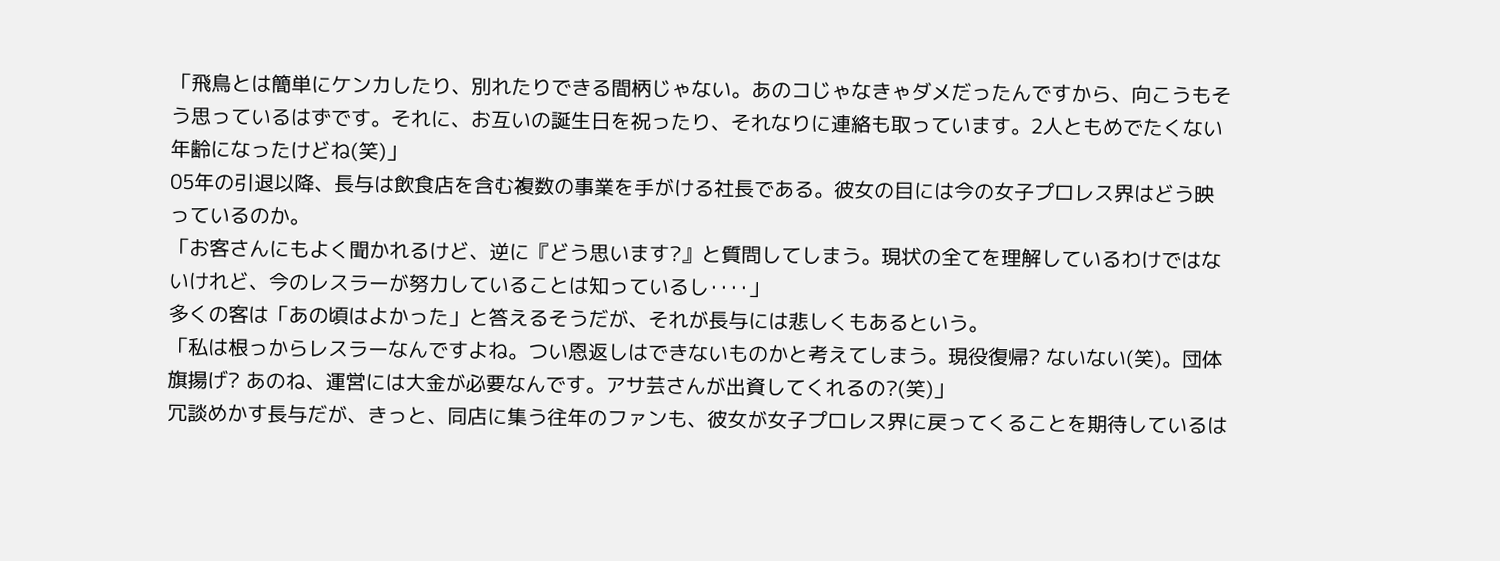「飛鳥とは簡単にケンカしたり、別れたりできる間柄じゃない。あのコじゃなきゃダメだったんですから、向こうもそう思っているはずです。それに、お互いの誕生日を祝ったり、それなりに連絡も取っています。2人ともめでたくない年齢になったけどね(笑)」
05年の引退以降、長与は飲食店を含む複数の事業を手がける社長である。彼女の目には今の女子プロレス界はどう映っているのか。
「お客さんにもよく聞かれるけど、逆に『どう思います?』と質問してしまう。現状の全てを理解しているわけではないけれど、今のレスラーが努力していることは知っているし‥‥」
多くの客は「あの頃はよかった」と答えるそうだが、それが長与には悲しくもあるという。
「私は根っからレスラーなんですよね。つい恩返しはできないものかと考えてしまう。現役復帰? ないない(笑)。団体旗揚げ? あのね、運営には大金が必要なんです。アサ芸さんが出資してくれるの?(笑)」
冗談めかす長与だが、きっと、同店に集う往年のファンも、彼女が女子プロレス界に戻ってくることを期待しているは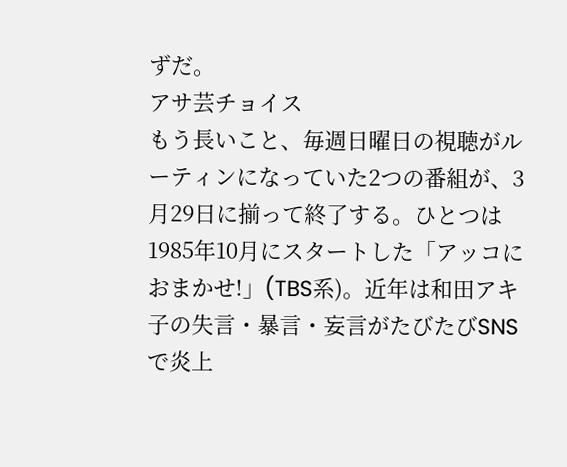ずだ。
アサ芸チョイス
もう長いこと、毎週日曜日の視聴がルーティンになっていた2つの番組が、3月29日に揃って終了する。ひとつは1985年10月にスタートした「アッコにおまかせ!」(TBS系)。近年は和田アキ子の失言・暴言・妄言がたびたびSNSで炎上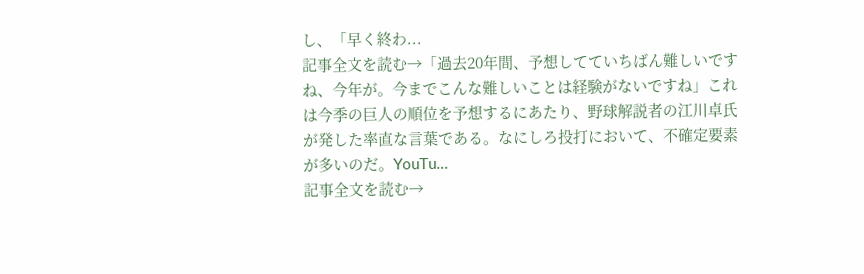し、「早く終わ...
記事全文を読む→「過去20年間、予想してていちばん難しいですね、今年が。今までこんな難しいことは経験がないですね」これは今季の巨人の順位を予想するにあたり、野球解説者の江川卓氏が発した率直な言葉である。なにしろ投打において、不確定要素が多いのだ。YouTu...
記事全文を読む→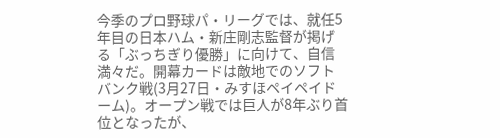今季のプロ野球パ・リーグでは、就任5年目の日本ハム・新庄剛志監督が掲げる「ぶっちぎり優勝」に向けて、自信満々だ。開幕カードは敵地でのソフトバンク戦(3月27日・みすほペイペイドーム)。オープン戦では巨人が8年ぶり首位となったが、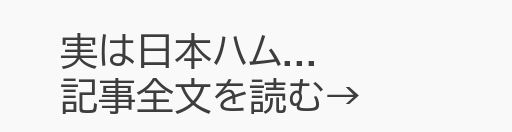実は日本ハム...
記事全文を読む→